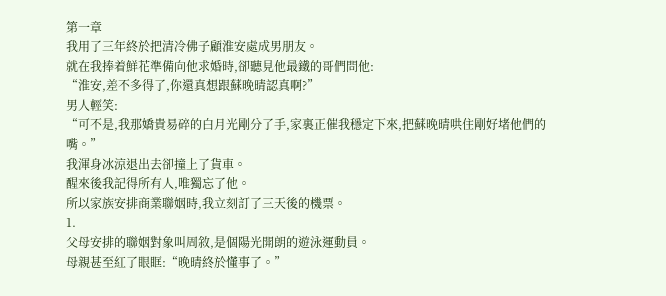第一章
我用了三年終於把清冷佛子顧淮安處成男朋友。
就在我捧着鮮花準備向他求婚時,卻聽見他最鐵的哥們問他:
“淮安,差不多得了,你還真想跟蘇晚晴認真啊?”
男人輕笑:
“可不是,我那嬌貴易碎的白月光剛分了手,家裏正催我穩定下來,把蘇晚晴哄住剛好堵他們的嘴。”
我渾身冰涼退出去卻撞上了貨車。
醒來後我記得所有人,唯獨忘了他。
所以家族安排商業聯姻時,我立刻訂了三天後的機票。
1.
父母安排的聯姻對象叫周敘,是個陽光開朗的遊泳運動員。
母親甚至紅了眼眶:“晚晴終於懂事了。”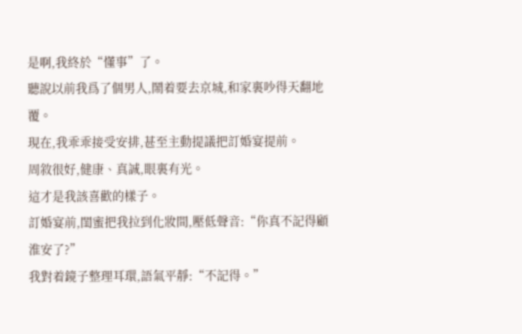是啊,我終於“懂事”了。
聽說以前我爲了個男人,鬧着要去京城,和家裏吵得天翻地覆。
現在,我乖乖接受安排,甚至主動提議把訂婚宴提前。
周敘很好,健康、真誠,眼裏有光。
這才是我該喜歡的樣子。
訂婚宴前,閨蜜把我拉到化妝間,壓低聲音:“你真不記得顧淮安了?”
我對着鏡子整理耳環,語氣平靜:“不記得。”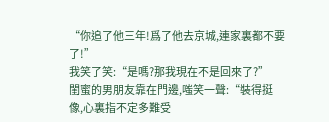“你追了他三年!爲了他去京城,連家裏都不要了!”
我笑了笑:“是嗎?那我現在不是回來了?”
閨蜜的男朋友靠在門邊,嗤笑一聲:“裝得挺像,心裏指不定多難受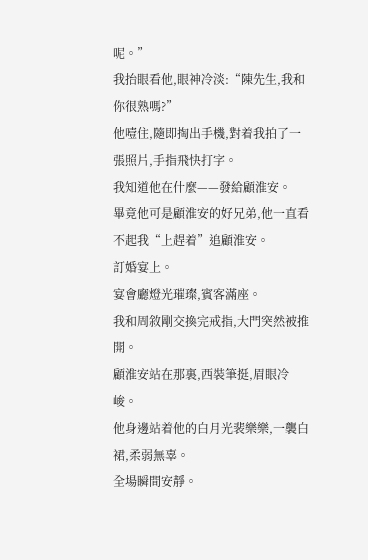呢。”
我抬眼看他,眼神冷淡:“陳先生,我和你很熟嗎?”
他噎住,隨即掏出手機,對着我拍了一張照片,手指飛快打字。
我知道他在什麼——發給顧淮安。
畢竟他可是顧淮安的好兄弟,他一直看不起我“上趕着”追顧淮安。
訂婚宴上。
宴會廳燈光璀璨,賓客滿座。
我和周敘剛交換完戒指,大門突然被推開。
顧淮安站在那裏,西裝筆挺,眉眼冷峻。
他身邊站着他的白月光裴樂樂,一襲白裙,柔弱無辜。
全場瞬間安靜。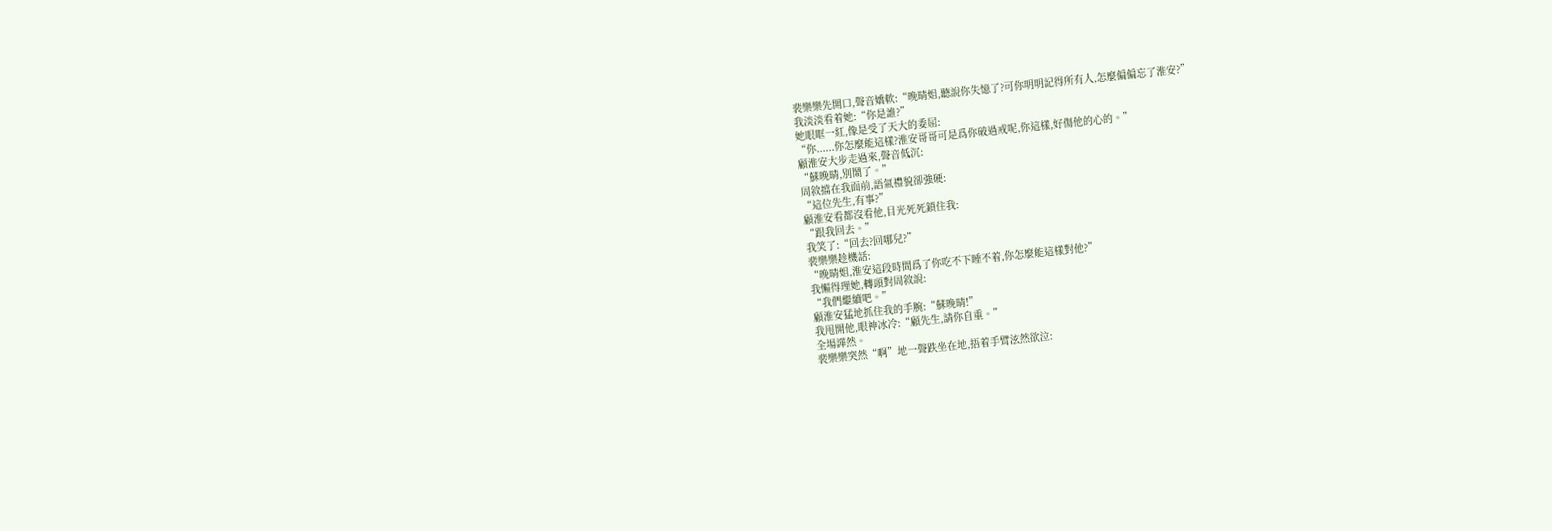裴樂樂先開口,聲音嬌軟:“晚晴姐,聽說你失憶了?可你明明記得所有人,怎麼偏偏忘了淮安?”
我淡淡看着她:“你是誰?”
她眼眶一紅,像是受了天大的委屈:
“你......你怎麼能這樣?淮安哥哥可是爲你破過戒呢,你這樣,好傷他的心的。”
顧淮安大步走過來,聲音低沉:
“蘇晚晴,別鬧了。”
周敘擋在我面前,語氣禮貌卻強硬:
“這位先生,有事?”
顧淮安看都沒看他,目光死死鎖住我:
“跟我回去。”
我笑了:“回去?回哪兒?”
裴樂樂趁機話:
“晚晴姐,淮安這段時間爲了你吃不下睡不着,你怎麼能這樣對他?”
我懶得理她,轉頭對周敘說:
“我們繼續吧。”
顧淮安猛地抓住我的手腕:“蘇晚晴!”
我甩開他,眼神冰冷:“顧先生,請你自重。”
全場譁然。
裴樂樂突然“啊”地一聲跌坐在地,捂着手臂泫然欲泣: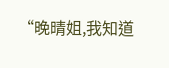“晚晴姐,我知道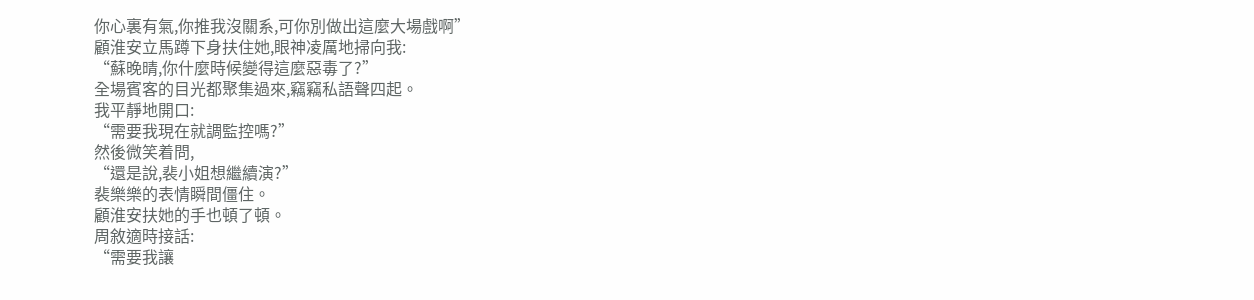你心裏有氣,你推我沒關系,可你別做出這麼大場戲啊”
顧淮安立馬蹲下身扶住她,眼神凌厲地掃向我:
“蘇晚晴,你什麼時候變得這麼惡毒了?”
全場賓客的目光都聚集過來,竊竊私語聲四起。
我平靜地開口:
“需要我現在就調監控嗎?”
然後微笑着問,
“還是說,裴小姐想繼續演?”
裴樂樂的表情瞬間僵住。
顧淮安扶她的手也頓了頓。
周敘適時接話:
“需要我讓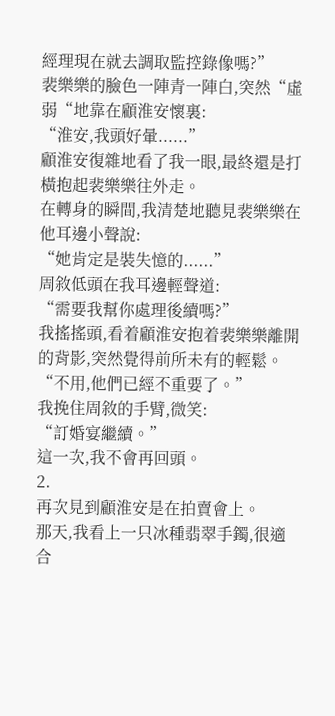經理現在就去調取監控錄像嗎?”
裴樂樂的臉色一陣青一陣白,突然“虛弱“地靠在顧淮安懷裏:
“淮安,我頭好暈......”
顧淮安復雜地看了我一眼,最終還是打橫抱起裴樂樂往外走。
在轉身的瞬間,我清楚地聽見裴樂樂在他耳邊小聲說:
“她肯定是裝失憶的......”
周敘低頭在我耳邊輕聲道:
“需要我幫你處理後續嗎?”
我搖搖頭,看着顧淮安抱着裴樂樂離開的背影,突然覺得前所未有的輕鬆。
“不用,他們已經不重要了。”
我挽住周敘的手臂,微笑:
“訂婚宴繼續。”
這一次,我不會再回頭。
2.
再次見到顧淮安是在拍賣會上。
那天,我看上一只冰種翡翠手鐲,很適合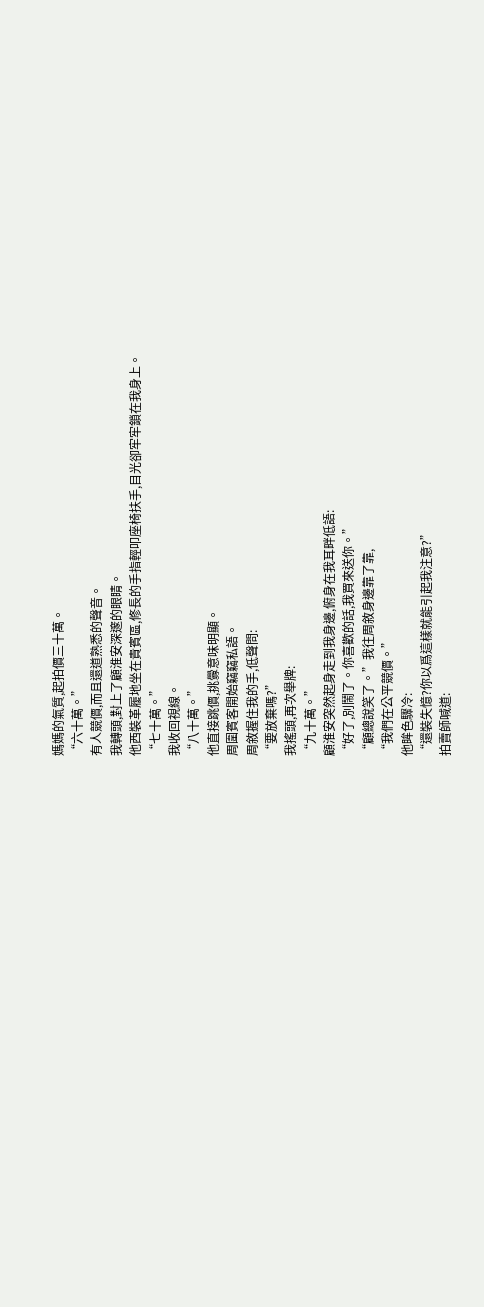媽媽的氣質,起拍價三十萬。
“六十萬。”
有人競價,而且還道熟悉的聲音。
我轉頭,對上了顧淮安深邃的眼睛。
他西裝革履地坐在貴賓區,修長的手指輕叩座椅扶手,目光卻牢牢鎖在我身上。
“七十萬。”
我收回視線。
“八十萬。”
他直接跳價,挑釁意味明顯。
周圍賓客開始竊竊私語。
周敘握住我的手,低聲問:
“要放棄嗎?”
我搖頭,再次舉牌:
“九十萬。”
顧淮安突然起身走到我身邊,俯身在我耳畔低語:
“好了,別鬧了。你喜歡的話,我買來送你。”
“顧總說笑了。”我往周敘身邊靠了靠,
“我們在公平競價。”
他眸色驟冷:
“還裝失憶?你以爲這樣就能引起我注意?”
拍賣師喊道: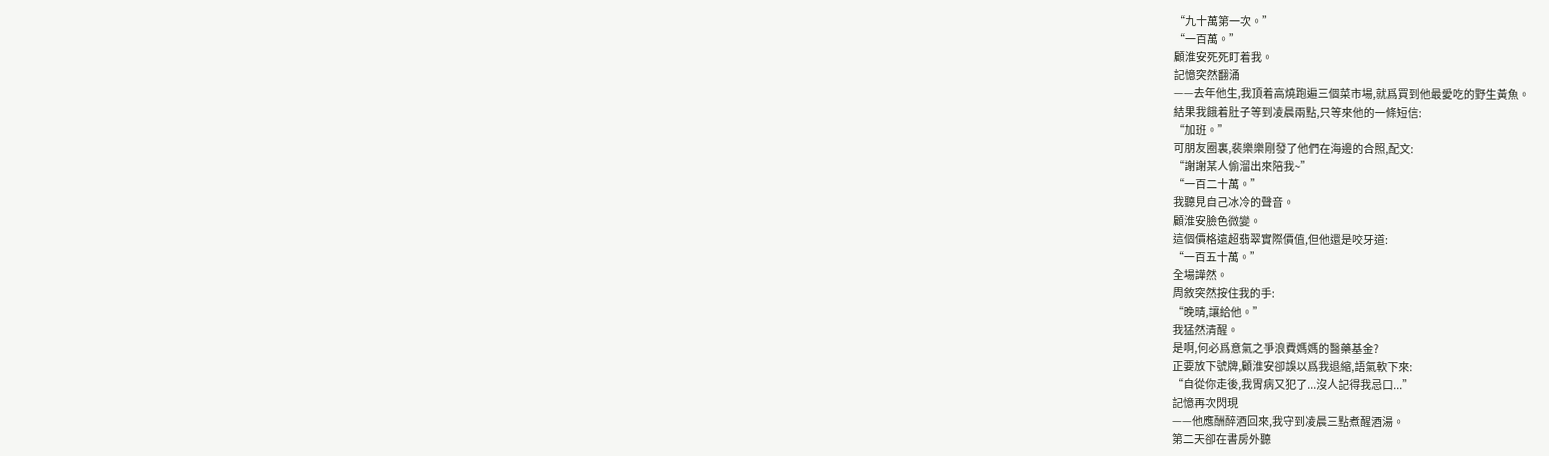“九十萬第一次。”
“一百萬。”
顧淮安死死盯着我。
記憶突然翻涌
——去年他生,我頂着高燒跑遍三個菜市場,就爲買到他最愛吃的野生黃魚。
結果我餓着肚子等到凌晨兩點,只等來他的一條短信:
“加班。”
可朋友圈裏,裴樂樂剛發了他們在海邊的合照,配文:
“謝謝某人偷溜出來陪我~”
“一百二十萬。”
我聽見自己冰冷的聲音。
顧淮安臉色微變。
這個價格遠超翡翠實際價值,但他還是咬牙道:
“一百五十萬。”
全場譁然。
周敘突然按住我的手:
“晚晴,讓給他。”
我猛然清醒。
是啊,何必爲意氣之爭浪費媽媽的醫藥基金?
正要放下號牌,顧淮安卻誤以爲我退縮,語氣軟下來:
“自從你走後,我胃病又犯了...沒人記得我忌口...”
記憶再次閃現
——他應酬醉酒回來,我守到凌晨三點煮醒酒湯。
第二天卻在書房外聽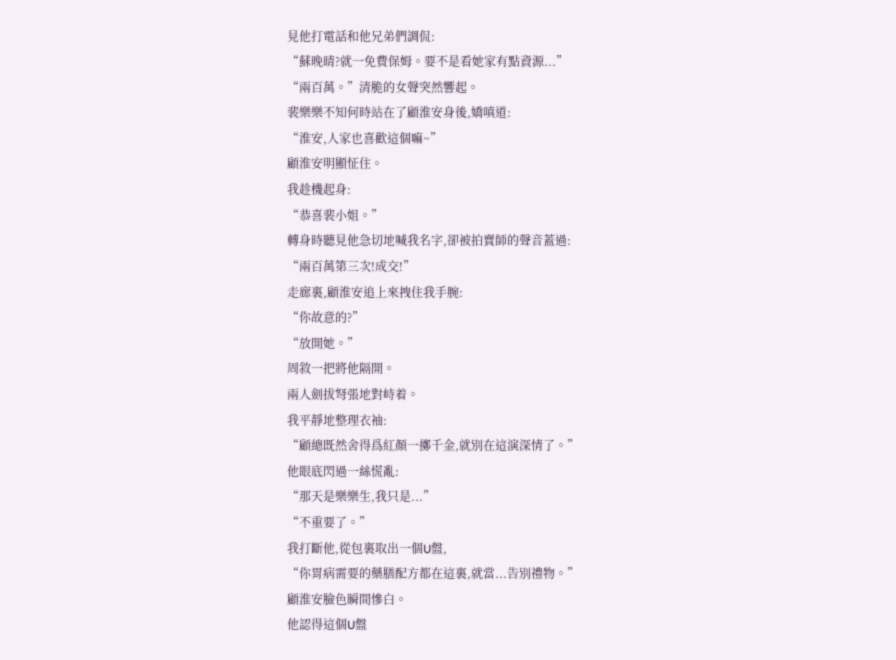見他打電話和他兄弟們調侃:
“蘇晚晴?就一免費保姆。要不是看她家有點資源...”
“兩百萬。”清脆的女聲突然響起。
裴樂樂不知何時站在了顧淮安身後,嬌嗔道:
“淮安,人家也喜歡這個嘛~”
顧淮安明顯怔住。
我趁機起身:
“恭喜裴小姐。”
轉身時聽見他急切地喊我名字,卻被拍賣師的聲音蓋過:
“兩百萬第三次!成交!”
走廊裏,顧淮安追上來拽住我手腕:
“你故意的?”
“放開她。”
周敘一把將他隔開。
兩人劍拔弩張地對峙着。
我平靜地整理衣袖:
“顧總既然舍得爲紅顏一擲千金,就別在這演深情了。”
他眼底閃過一絲慌亂:
“那天是樂樂生,我只是...”
“不重要了。”
我打斷他,從包裏取出一個U盤,
“你胃病需要的藥膳配方都在這裏,就當...告別禮物。”
顧淮安臉色瞬間慘白。
他認得這個U盤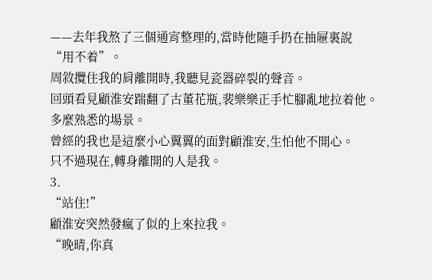——去年我熬了三個通宵整理的,當時他隨手扔在抽屜裏說
“用不着”。
周敘攬住我的肩離開時,我聽見瓷器碎裂的聲音。
回頭看見顧淮安踹翻了古董花瓶,裴樂樂正手忙腳亂地拉着他。
多麼熟悉的場景。
曾經的我也是這麼小心翼翼的面對顧淮安,生怕他不開心。
只不過現在,轉身離開的人是我。
3.
“站住!”
顧淮安突然發瘋了似的上來拉我。
“晚晴,你真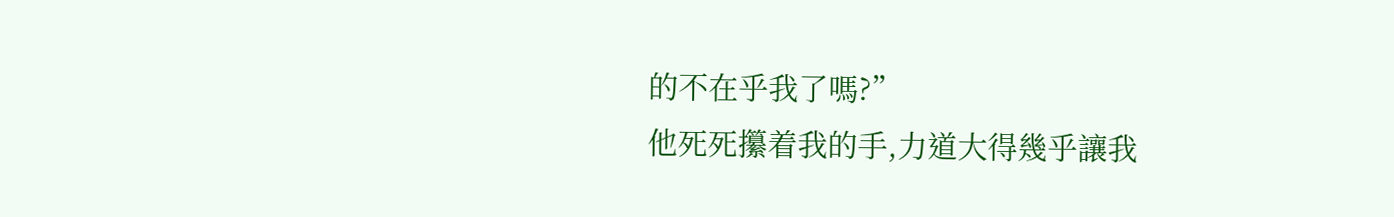的不在乎我了嗎?”
他死死攥着我的手,力道大得幾乎讓我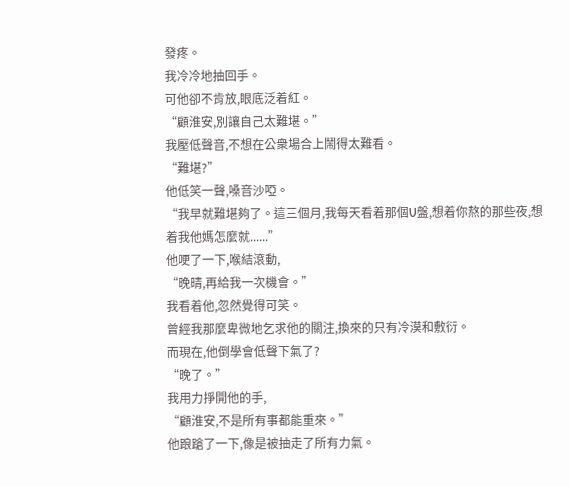發疼。
我冷冷地抽回手。
可他卻不肯放,眼底泛着紅。
“顧淮安,別讓自己太難堪。”
我壓低聲音,不想在公衆場合上鬧得太難看。
“難堪?”
他低笑一聲,嗓音沙啞。
“我早就難堪夠了。這三個月,我每天看着那個U盤,想着你熬的那些夜,想着我他媽怎麼就......”
他哽了一下,喉結滾動,
“晚晴,再給我一次機會。”
我看着他,忽然覺得可笑。
曾經我那麼卑微地乞求他的關注,換來的只有冷漠和敷衍。
而現在,他倒學會低聲下氣了?
“晚了。”
我用力掙開他的手,
“顧淮安,不是所有事都能重來。”
他踉蹌了一下,像是被抽走了所有力氣。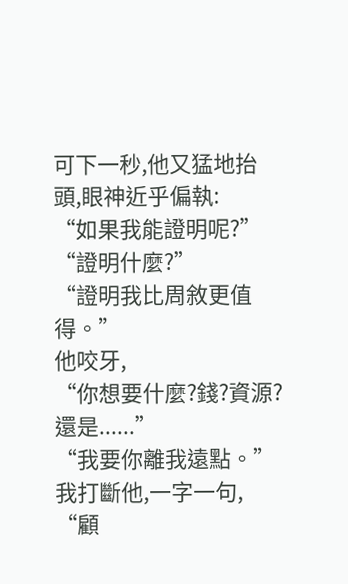可下一秒,他又猛地抬頭,眼神近乎偏執:
“如果我能證明呢?”
“證明什麼?”
“證明我比周敘更值得。”
他咬牙,
“你想要什麼?錢?資源?還是......”
“我要你離我遠點。”
我打斷他,一字一句,
“顧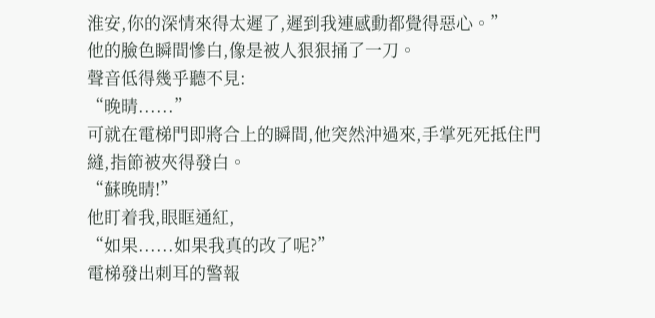淮安,你的深情來得太遲了,遲到我連感動都覺得惡心。”
他的臉色瞬間慘白,像是被人狠狠捅了一刀。
聲音低得幾乎聽不見:
“晚晴......”
可就在電梯門即將合上的瞬間,他突然沖過來,手掌死死抵住門縫,指節被夾得發白。
“蘇晚晴!”
他盯着我,眼眶通紅,
“如果......如果我真的改了呢?”
電梯發出刺耳的警報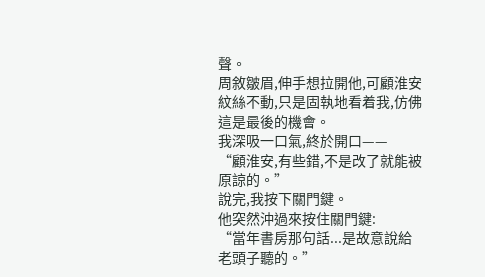聲。
周敘皺眉,伸手想拉開他,可顧淮安紋絲不動,只是固執地看着我,仿佛這是最後的機會。
我深吸一口氣,終於開口——
“顧淮安,有些錯,不是改了就能被原諒的。”
說完,我按下關門鍵。
他突然沖過來按住關門鍵:
“當年書房那句話...是故意說給老頭子聽的。”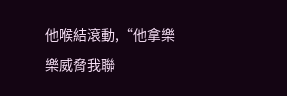他喉結滾動,“他拿樂樂威脅我聯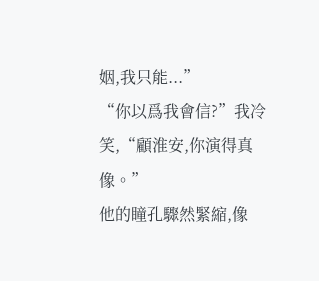姻,我只能...”
“你以爲我會信?”我冷笑,“顧淮安,你演得真像。”
他的瞳孔驟然緊縮,像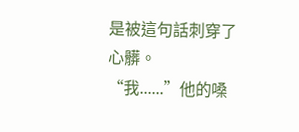是被這句話刺穿了心髒。
“我......”他的嗓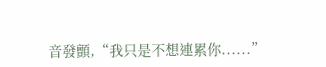音發顫,“我只是不想連累你......”